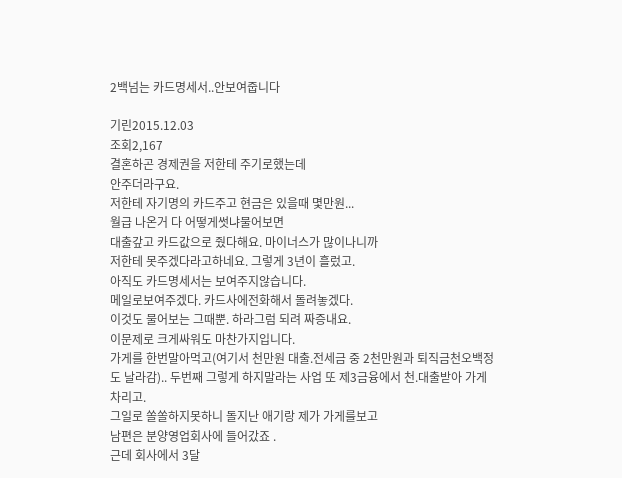2백넘는 카드명세서..안보여줍니다

기린2015.12.03
조회2,167
결혼하곤 경제권을 저한테 주기로했는데
안주더라구요.
저한테 자기명의 카드주고 현금은 있을때 몇만원...
월급 나온거 다 어떻게썻냐물어보면
대출갚고 카드값으로 줬다해요. 마이너스가 많이나니까
저한테 못주겠다라고하네요. 그렇게 3년이 흘렀고.
아직도 카드명세서는 보여주지않습니다.
메일로보여주겠다. 카드사에전화해서 돌려놓겠다.
이것도 물어보는 그때뿐. 하라그럼 되려 짜증내요.
이문제로 크게싸워도 마찬가지입니다.
가게를 한번말아먹고(여기서 천만원 대출.전세금 중 2천만원과 퇴직금천오백정도 날라감).. 두번째 그렇게 하지말라는 사업 또 제3금융에서 천.대출받아 가게차리고.
그일로 쏠쏠하지못하니 돌지난 애기랑 제가 가게를보고
남편은 분양영업회사에 들어갔죠 .
근데 회사에서 3달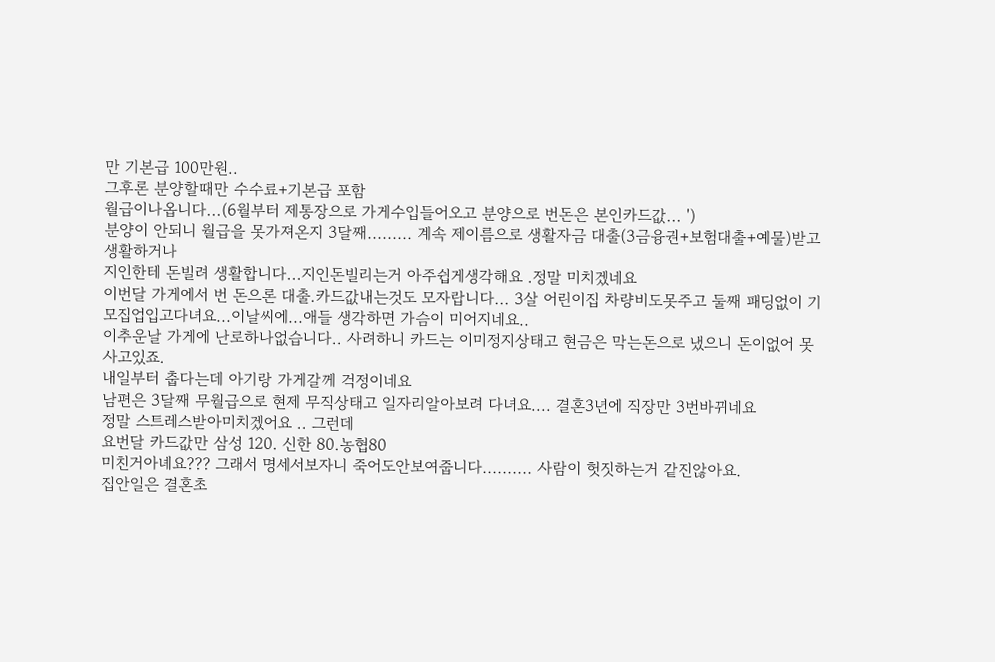만 기본급 100만원..
그후론 분양할때만 수수료+기본급 포함
월급이나옵니다...(6월부터 제통장으로 가게수입들어오고 분양으로 번돈은 본인카드값... ')
분양이 안되니 월급을 못가져온지 3달째......... 계속 제이름으로 생활자금 대출(3금융권+보험대출+예물)받고 생활하거나
지인한테 돈빌려 생활합니다...지인돈빌리는거 아주쉽게생각해요 .정말 미치겠네요
이번달 가게에서 번 돈으론 대출.카드값내는것도 모자랍니다... 3살 어린이집 차량비도못주고 둘째 패딩없이 기모집업입고다녀요...이날씨에...애들 생각하면 가슴이 미어지네요..
이추운날 가게에 난로하나없습니다.. 사려하니 카드는 이미정지상태고 현금은 막는돈으로 냈으니 돈이없어 못사고있죠.
내일부터 춥다는데 아기랑 가게갈께 걱정이네요
남편은 3달째 무월급으로 현제 무직상태고 일자리알아보려 다녀요.... 결혼3년에 직장만 3번바뀌네요
정말 스트레스받아미치겠어요 .. 그런데
요번달 카드값만 삼성 120. 신한 80.농협80
미친거아녜요??? 그래서 명세서보자니 죽어도안보여줍니다.......... 사람이 헛짓하는거 같진않아요.
집안일은 결혼초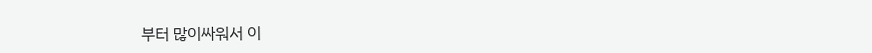부터 많이싸워서 이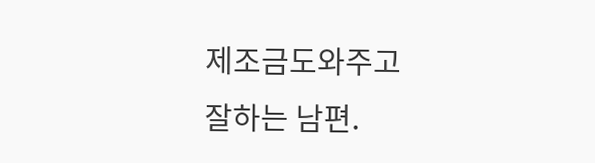제조금도와주고
잘하는 남편.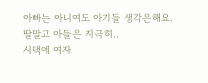아빠는 아니여도 아기들 생각은해요.
딸말고 아들은 지극히..
시댁에 여자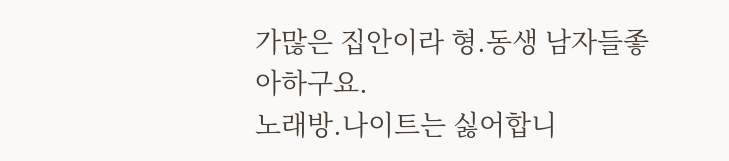가많은 집안이라 형.동생 남자들좋아하구요.
노래방.나이트는 싫어합니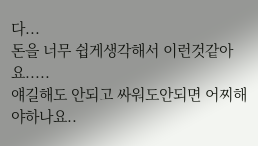다...
돈을 너무 쉽게생각해서 이런것같아요.....
얘길해도 안되고 싸워도안되면 어찌해야하나요..